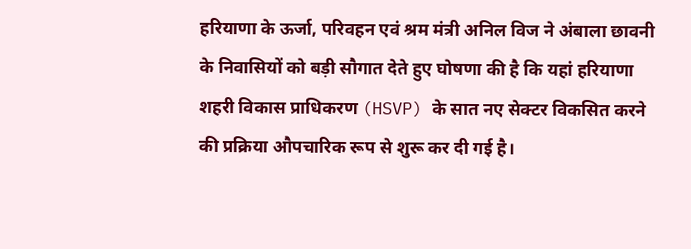हरियाणा के ऊर्जा, परिवहन एवं श्रम मंत्री अनिल विज ने अंबाला छावनी के निवासियों को बड़ी सौगात देते हुए घोषणा की है कि यहां हरियाणा शहरी विकास प्राधिकरण (HSVP) के सात नए सेक्टर विकसित करने की प्रक्रिया औपचारिक रूप से शुरू कर दी गई है।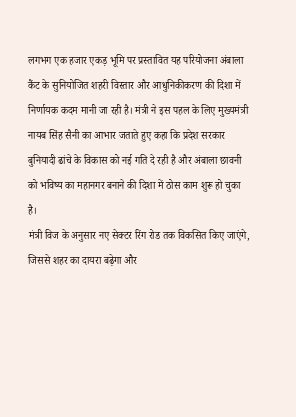लगभग एक हजार एकड़ भूमि पर प्रस्तावित यह परियोजना अंबाला कैंट के सुनियोजित शहरी विस्तार और आधुनिकीकरण की दिशा में निर्णायक कदम मानी जा रही है। मंत्री ने इस पहल के लिए मुख्यमंत्री नायब सिंह सैनी का आभार जताते हुए कहा कि प्रदेश सरकार बुनियादी ढांचे के विकास को नई गति दे रही है और अंबाला छावनी को भविष्य का महानगर बनाने की दिशा में ठोस काम शुरू हो चुका है।
मंत्री विज के अनुसार नए सेक्टर रिंग रोड तक विकसित किए जाएंगे, जिससे शहर का दायरा बढ़ेगा और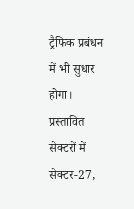ट्रैफिक प्रबंधन में भी सुधार होगा। प्रस्तावित सेक्टरों में सेक्टर-27,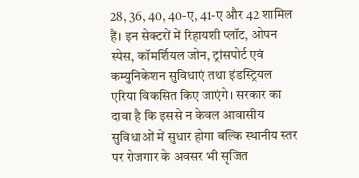28, 36, 40, 40-ए, 41-ए और 42 शामिल हैं। इन सेक्टरों में रिहायशी प्लॉट, ओपन स्पेस, कॉमर्शियल जोन, ट्रांसपोर्ट एवं कम्युनिकेशन सुविधाएं तथा इंडस्ट्रियल एरिया विकसित किए जाएंगे। सरकार का दावा है कि इससे न केवल आवासीय सुविधाओं में सुधार होगा बल्कि स्थानीय स्तर पर रोजगार के अवसर भी सृजित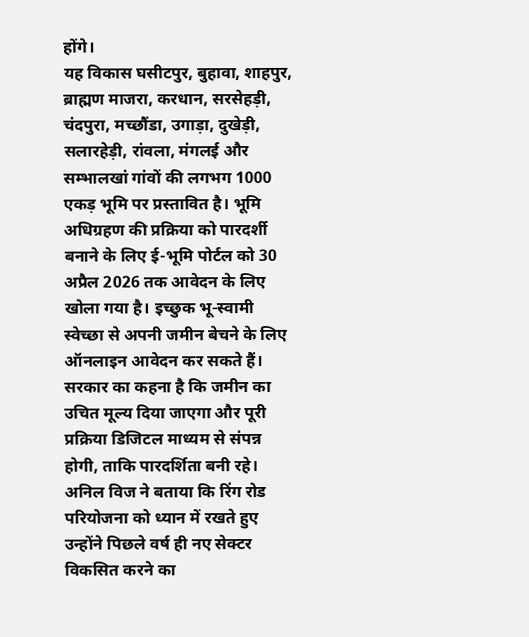होंगे।
यह विकास घसीटपुर, बुहावा, शाहपुर, ब्राह्मण माजरा, करधान, सरसेहड़ी, चंदपुरा, मच्छौंडा, उगाड़ा, दुखेड़ी, सलारहेड़ी, रांवला, मंगलई और सम्भालखां गांवों की लगभग 1000 एकड़ भूमि पर प्रस्तावित है। भूमि अधिग्रहण की प्रक्रिया को पारदर्शी बनाने के लिए ई-भूमि पोर्टल को 30 अप्रैल 2026 तक आवेदन के लिए खोला गया है। इच्छुक भू-स्वामी स्वेच्छा से अपनी जमीन बेचने के लिए ऑनलाइन आवेदन कर सकते हैं। सरकार का कहना है कि जमीन का उचित मूल्य दिया जाएगा और पूरी प्रक्रिया डिजिटल माध्यम से संपन्न होगी, ताकि पारदर्शिता बनी रहे।
अनिल विज ने बताया कि रिंग रोड परियोजना को ध्यान में रखते हुए उन्होंने पिछले वर्ष ही नए सेक्टर विकसित करने का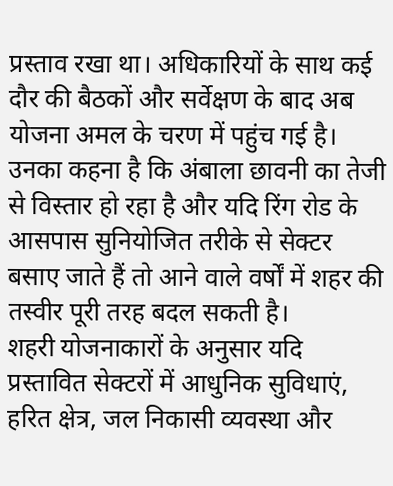प्रस्ताव रखा था। अधिकारियों के साथ कई दौर की बैठकों और सर्वेक्षण के बाद अब योजना अमल के चरण में पहुंच गई है। उनका कहना है कि अंबाला छावनी का तेजी से विस्तार हो रहा है और यदि रिंग रोड के आसपास सुनियोजित तरीके से सेक्टर बसाए जाते हैं तो आने वाले वर्षों में शहर की तस्वीर पूरी तरह बदल सकती है।
शहरी योजनाकारों के अनुसार यदि प्रस्तावित सेक्टरों में आधुनिक सुविधाएं, हरित क्षेत्र, जल निकासी व्यवस्था और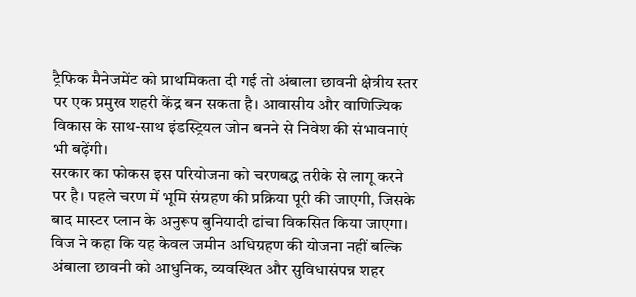ट्रैफिक मैनेजमेंट को प्राथमिकता दी गई तो अंबाला छावनी क्षेत्रीय स्तर पर एक प्रमुख शहरी केंद्र बन सकता है। आवासीय और वाणिज्यिक विकास के साथ-साथ इंडस्ट्रियल जोन बनने से निवेश की संभावनाएं भी बढ़ेंगी।
सरकार का फोकस इस परियोजना को चरणबद्ध तरीके से लागू करने पर है। पहले चरण में भूमि संग्रहण की प्रक्रिया पूरी की जाएगी, जिसके बाद मास्टर प्लान के अनुरूप बुनियादी ढांचा विकसित किया जाएगा। विज ने कहा कि यह केवल जमीन अधिग्रहण की योजना नहीं बल्कि अंबाला छावनी को आधुनिक, व्यवस्थित और सुविधासंपन्न शहर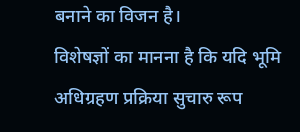बनाने का विजन है।
विशेषज्ञों का मानना है कि यदि भूमि अधिग्रहण प्रक्रिया सुचारु रूप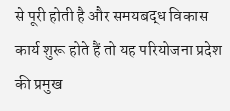से पूरी होती है और समयबद्ध विकास कार्य शुरू होते हैं तो यह परियोजना प्रदेश की प्रमुख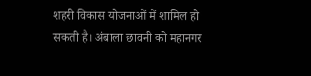शहरी विकास योजनाओं में शामिल हो सकती है। अंबाला छावनी को महानगर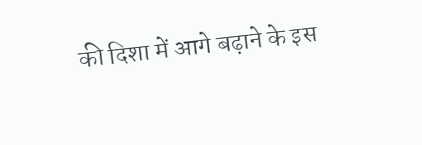की दिशा में आगे बढ़ाने के इस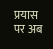प्रयास पर अब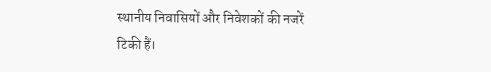स्थानीय निवासियों और निवेशकों की नजरें टिकी हैं।